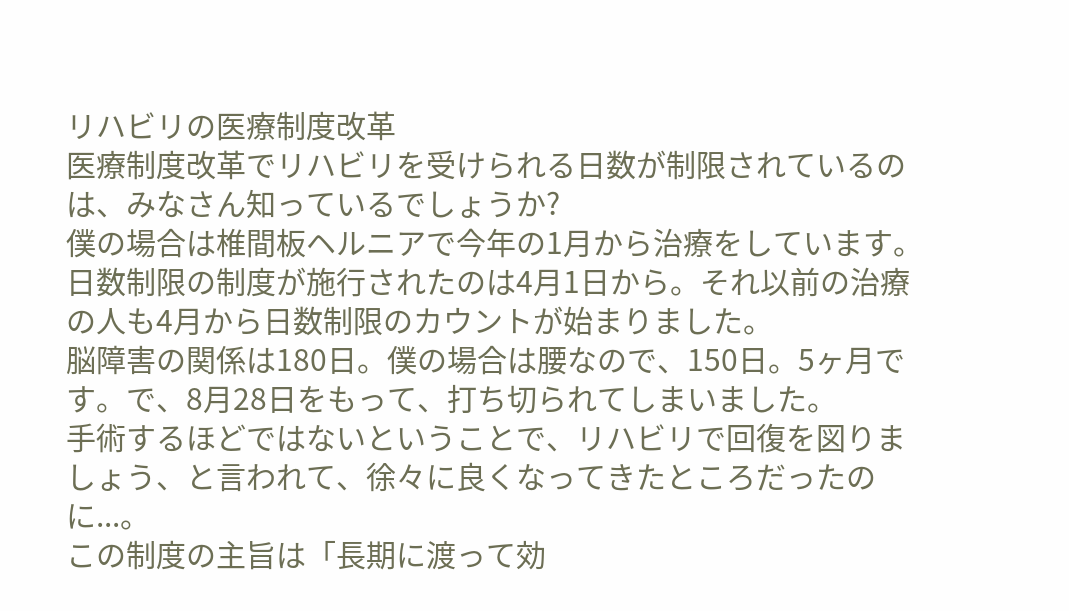リハビリの医療制度改革
医療制度改革でリハビリを受けられる日数が制限されているのは、みなさん知っているでしょうか?
僕の場合は椎間板ヘルニアで今年の1月から治療をしています。
日数制限の制度が施行されたのは4月1日から。それ以前の治療の人も4月から日数制限のカウントが始まりました。
脳障害の関係は180日。僕の場合は腰なので、150日。5ヶ月です。で、8月28日をもって、打ち切られてしまいました。
手術するほどではないということで、リハビリで回復を図りましょう、と言われて、徐々に良くなってきたところだったのに...。
この制度の主旨は「長期に渡って効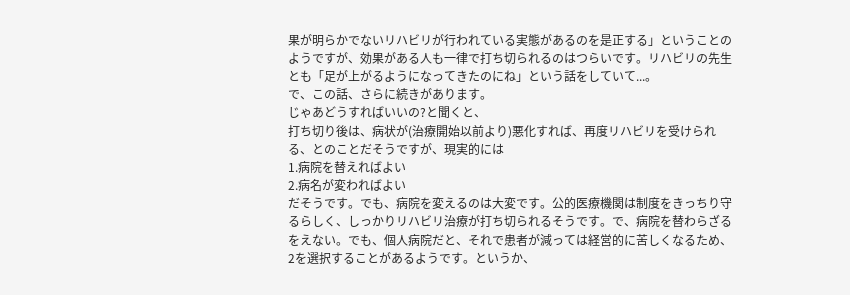果が明らかでないリハビリが行われている実態があるのを是正する」ということのようですが、効果がある人も一律で打ち切られるのはつらいです。リハビリの先生とも「足が上がるようになってきたのにね」という話をしていて...。
で、この話、さらに続きがあります。
じゃあどうすればいいの?と聞くと、
打ち切り後は、病状が(治療開始以前より)悪化すれば、再度リハビリを受けられる、とのことだそうですが、現実的には
1.病院を替えればよい
2.病名が変わればよい
だそうです。でも、病院を変えるのは大変です。公的医療機関は制度をきっちり守るらしく、しっかりリハビリ治療が打ち切られるそうです。で、病院を替わらざるをえない。でも、個人病院だと、それで患者が減っては経営的に苦しくなるため、2を選択することがあるようです。というか、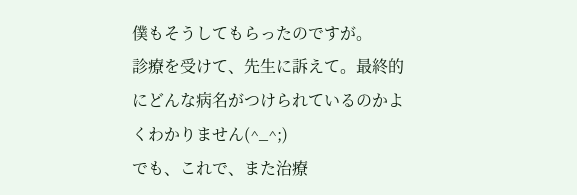僕もそうしてもらったのですが。
診療を受けて、先生に訴えて。最終的にどんな病名がつけられているのかよくわかりません(^_^;)
でも、これで、また治療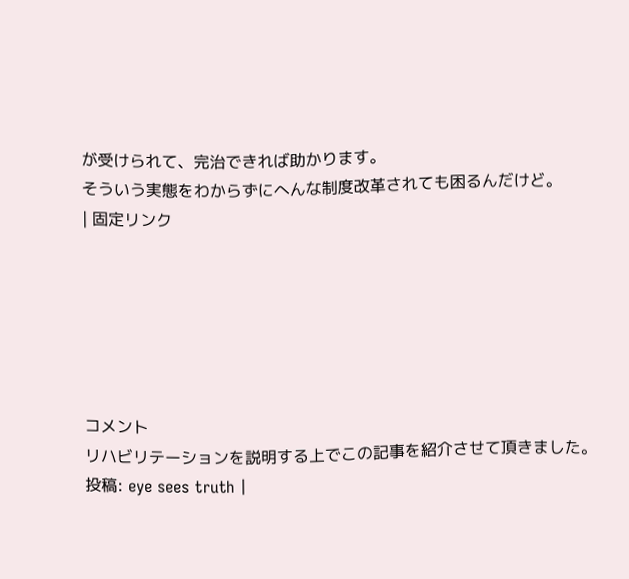が受けられて、完治できれば助かります。
そういう実態をわからずにへんな制度改革されても困るんだけど。
| 固定リンク






コメント
リハビリテーションを説明する上でこの記事を紹介させて頂きました。
投稿: eye sees truth |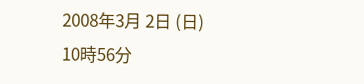2008年3月 2日 (日) 10時56分